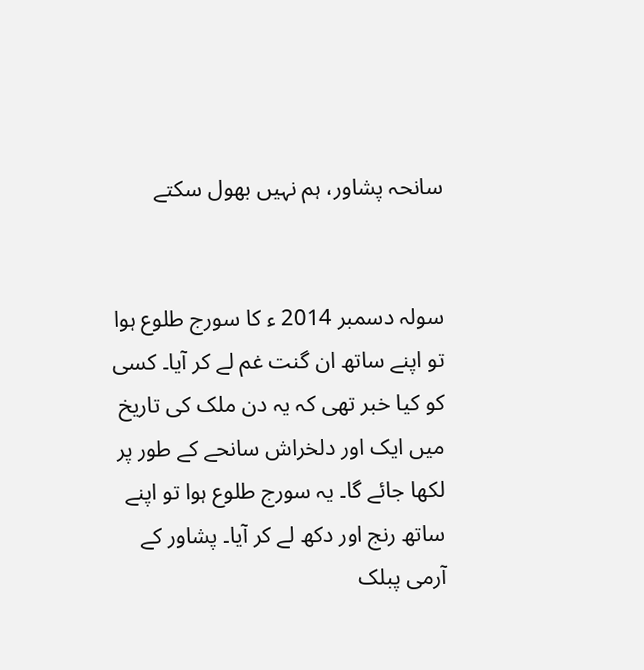سانحہ پشاور، ہم نہیں بھول سکتے


سولہ دسمبر 2014 ء کا سورج طلوع ہوا تو اپنے ساتھ ان گنت غم لے کر آیا۔ کسی کو کیا خبر تھی کہ یہ دن ملک کی تاریخ میں ایک اور دلخراش سانحے کے طور پر لکھا جائے گا۔ یہ سورج طلوع ہوا تو اپنے ساتھ رنج اور دکھ لے کر آیا۔ پشاور کے آرمی پبلک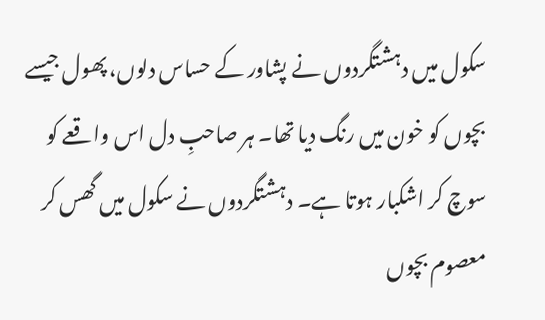سکول میں دہشتگردوں نے پشاور کے حساس دلوں، پھول جیسے بچوں کو خون میں رنگ دیا تھا۔ ہر صاحبِ دل اس واقعے کو سوچ کر اشکبار ہوتا ہے۔ دہشتگردوں نے سکول میں گھس کر معصوم بچوں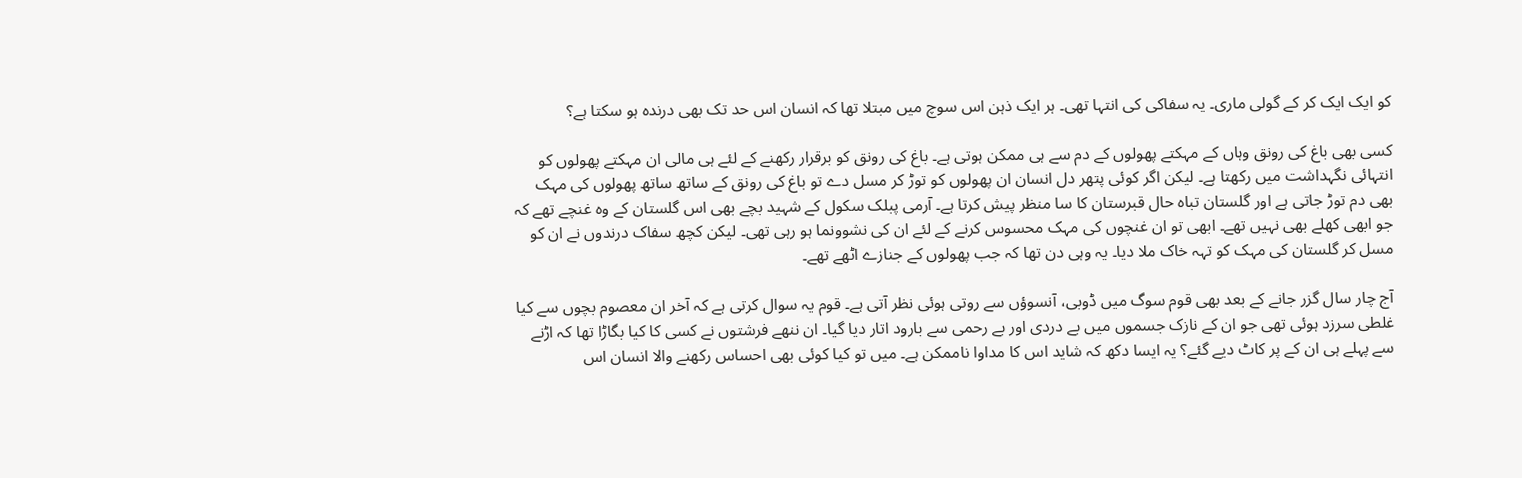کو ایک ایک کر کے گولی ماری۔ یہ سفاکی کی انتہا تھی۔ ہر ایک ذہن اس سوچ میں مبتلا تھا کہ انسان اس حد تک بھی درندہ ہو سکتا ہے؟

کسی بھی باغ کی رونق وہاں کے مہکتے پھولوں کے دم سے ہی ممکن ہوتی ہے۔ باغ کی رونق کو برقرار رکھنے کے لئے ہی مالی ان مہکتے پھولوں کو انتہائی نگہداشت میں رکھتا ہے۔ لیکن اگر کوئی پتھر دل انسان ان پھولوں کو توڑ کر مسل دے تو باغ کی رونق کے ساتھ ساتھ پھولوں کی مہک بھی دم توڑ جاتی ہے اور گلستان تباہ حال قبرستان کا سا منظر پیش کرتا ہے۔ آرمی پبلک سکول کے شہید بچے بھی اس گلستان کے وہ غنچے تھے کہ جو ابھی کھلے بھی نہیں تھے۔ ابھی تو ان غنچوں کی مہک محسوس کرنے کے لئے ان کی نشوونما ہو رہی تھی۔ لیکن کچھ سفاک درندوں نے ان کو مسل کر گلستان کی مہک کو تہہ خاک ملا دیا۔ یہ وہی دن تھا کہ جب پھولوں کے جنازے اٹھے تھے۔

آج چار سال گزر جانے کے بعد بھی قوم سوگ میں ڈوبی، آنسوؤں سے روتی ہوئی نظر آتی ہے۔ قوم یہ سوال کرتی ہے کہ آخر ان معصوم بچوں سے کیا غلطی سرزد ہوئی تھی جو ان کے نازک جسموں میں بے دردی اور بے رحمی سے بارود اتار دیا گیا۔ ان ننھے فرشتوں نے کسی کا کیا بگاڑا تھا کہ اڑنے سے پہلے ہی ان کے پر کاٹ دیے گئے؟ یہ ایسا دکھ کہ شاید اس کا مداوا ناممکن ہے۔ میں تو کیا کوئی بھی احساس رکھنے والا انسان اس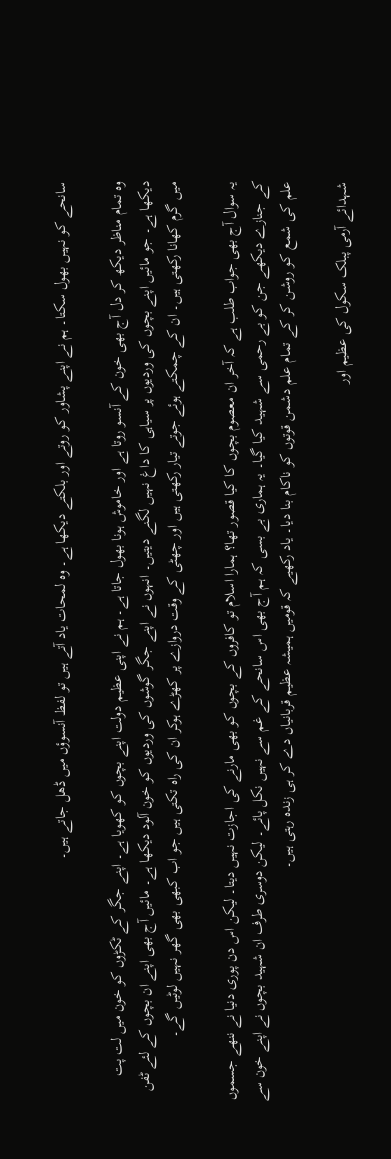سانحے کو نہیں بھول سکتا۔ ہم نے اپنے پشاور کو روتے اور بلکتے دیکھا ہے۔ وہ لمحات یاد آتے ہیں تو لفظ آنسوؤں میں ڈھل جاتے ہیں۔

وہ تمام مناظر دیکھ کر دل آج بھی خون کے آنسو روتا ہے اور خاموش ہونا بھول جاتا ہے۔ ہم نے اپنی عظیم دولت اپنے بچوں کو کھویا ہے۔ اپنے جگر کے ٹکڑوں کو خون میں لت پت دیکھا ہے۔ جو مائیں اپنے بچوں کی وردیوں پر سیاہی کا داغ نہیں لگنے دیتیں۔ انہوں نے اپنے جگر گوشوں کی وردیوں کو خون آلود دیکھا ہے۔ مائیں آج بھی اپنے ان بچوں کے لئے ٹفن میں گرم کھانا رکھتی ہیں۔ ان کے چمکتے ہوئے جوتے تیار رکھتی ہیں اور چھٹی کے وقت دروازے پر کھڑے ہوکر ان کی راہ تکتی ہیں جو اب کبھی بھی گھر نہیں لوٹیں گے۔

یہ سوال آج بھی جواب طلب ہے کہ آخر ان معصوم بچوں کا کیا قصور تھا؟ ہمارا اسلام تو کافروں کے بچوں کو بھی مارنے کی اجازت نہیں دیتا۔ لیکن اس دن پوری دنیا نے ننھے جسموں کے جنازے دیکھے جن کو بے رحمی سے شہید کیا گیا۔ یہ ہماری بے بسی کہ ہم آج بھی اس سانحے کے غم سے نہیں نکل پائے۔ لیکن دوسری طرف ان شہید بچوں نے اپنے خون سے علم کی شمع کو روشن کر کے تمام علم دشمن قوتوں کو ناکام بنا دیا۔ یاد رکھیے کہ قومیں ہمیشہ عظیم قربانیاں دے کر ہی زندہ رہتی ہیں۔

شہدائے آرمی پبلک سکول کی عظیم اور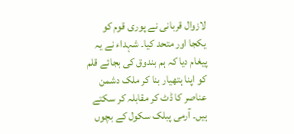لازوال قربانی نے پوری قوم کو یکجا اور متحد کیا۔ شہداء نے یہ پیغام دیا کہ ہم بندوق کی بجائے قلم کو اپنا ہتھیار بنا کر ملک دشمن عناصر کا ڈٹ کر مقابلہ کر سکتے ہیں۔ آرمی پبلک سکول کے بچوں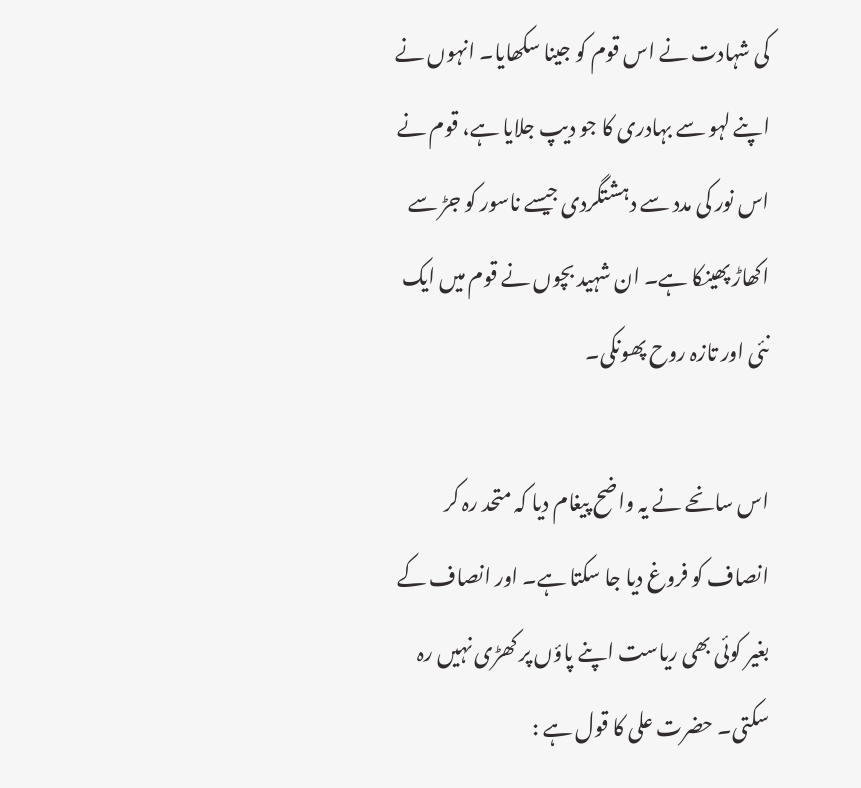کی شہادت نے اس قوم کو جینا سکھایا۔ انہوں نے اپنے لہو سے بہادری کا جو دیپ جلایا ہے، قوم نے اس نور کی مدد سے دہشتگردی جیسے ناسور کو جڑ سے اکھاڑ پھینکا ہے۔ ان شہید بچوں نے قوم میں ایک نئی اور تازہ روح پھونکی۔

اس سانحے نے یہ واضح پیغام دیا کہ متحد رہ کر انصاف کو فروغ دیا جا سکتا ہے۔ اور انصاف کے بغیر کوئی بھی ریاست اپنے پاؤں پر کھڑی نہیں رہ سکتی۔ حضرت علی کا قول ہے :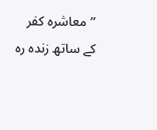”معاشرہ کفر کے ساتھ زندہ رہ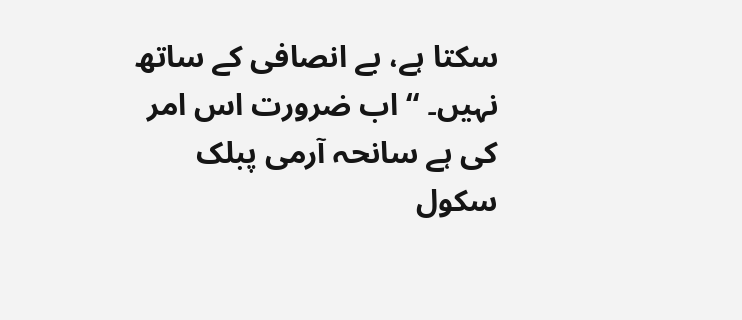سکتا ہے، بے انصافی کے ساتھ نہیں۔ “ اب ضرورت اس امر کی ہے سانحہ آرمی پبلک سکول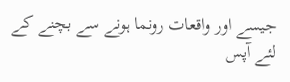جیسے اور واقعات رونما ہونے سے بچنے کے لئے آپس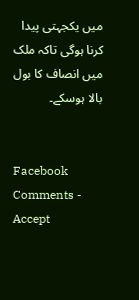میں یکجہتی پیدا کرنا ہوگی تاکہ ملک میں انصاف کا بول بالا ہوسکے۔


Facebook Comments - Accept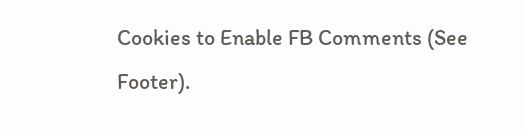Cookies to Enable FB Comments (See Footer).